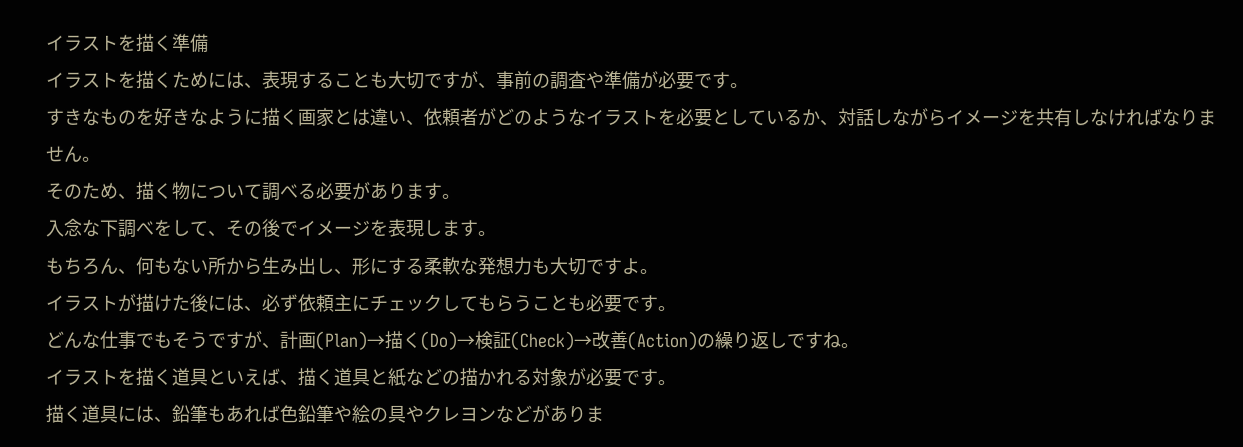イラストを描く準備
イラストを描くためには、表現することも大切ですが、事前の調査や準備が必要です。
すきなものを好きなように描く画家とは違い、依頼者がどのようなイラストを必要としているか、対話しながらイメージを共有しなければなりません。
そのため、描く物について調べる必要があります。
入念な下調べをして、その後でイメージを表現します。
もちろん、何もない所から生み出し、形にする柔軟な発想力も大切ですよ。
イラストが描けた後には、必ず依頼主にチェックしてもらうことも必要です。
どんな仕事でもそうですが、計画(Plan)→描く(Do)→検証(Check)→改善(Action)の繰り返しですね。
イラストを描く道具といえば、描く道具と紙などの描かれる対象が必要です。
描く道具には、鉛筆もあれば色鉛筆や絵の具やクレヨンなどがありま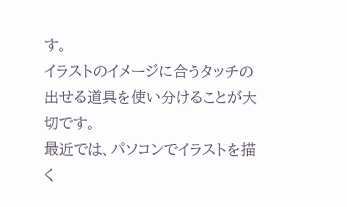す。
イラストのイメージに合うタッチの出せる道具を使い分けることが大切です。
最近では、パソコンでイラストを描く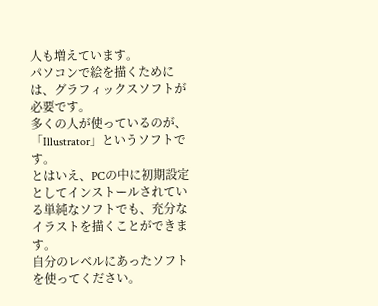人も増えています。
パソコンで絵を描くためには、グラフィックスソフトが必要です。
多くの人が使っているのが、「Illustrator」というソフトです。
とはいえ、PCの中に初期設定としてインストールされている単純なソフトでも、充分なイラストを描くことができます。
自分のレベルにあったソフトを使ってください。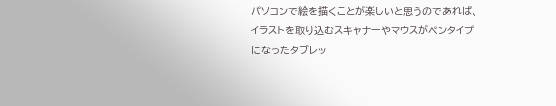パソコンで絵を描くことが楽しいと思うのであれば、イラストを取り込むスキャナーやマウスがペンタイプになったタブレッ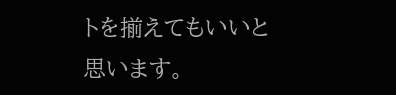トを揃えてもいいと思います。